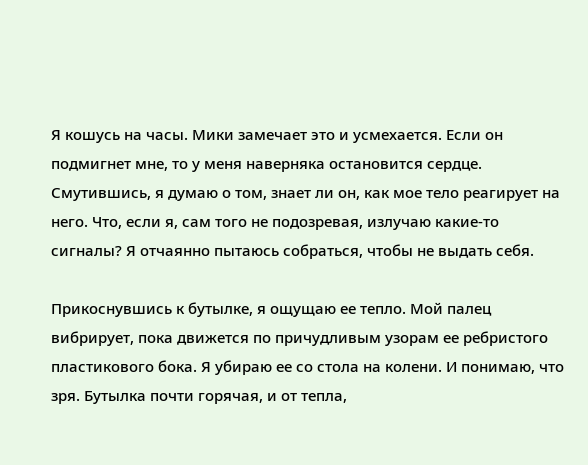Я кошусь на часы. Мики замечает это и усмехается. Если он подмигнет мне, то у меня наверняка остановится сердце. Смутившись, я думаю о том, знает ли он, как мое тело реагирует на него. Что, если я, сам того не подозревая, излучаю какие-то сигналы? Я отчаянно пытаюсь собраться, чтобы не выдать себя.

Прикоснувшись к бутылке, я ощущаю ее тепло. Мой палец вибрирует, пока движется по причудливым узорам ее ребристого пластикового бока. Я убираю ее со стола на колени. И понимаю, что зря. Бутылка почти горячая, и от тепла,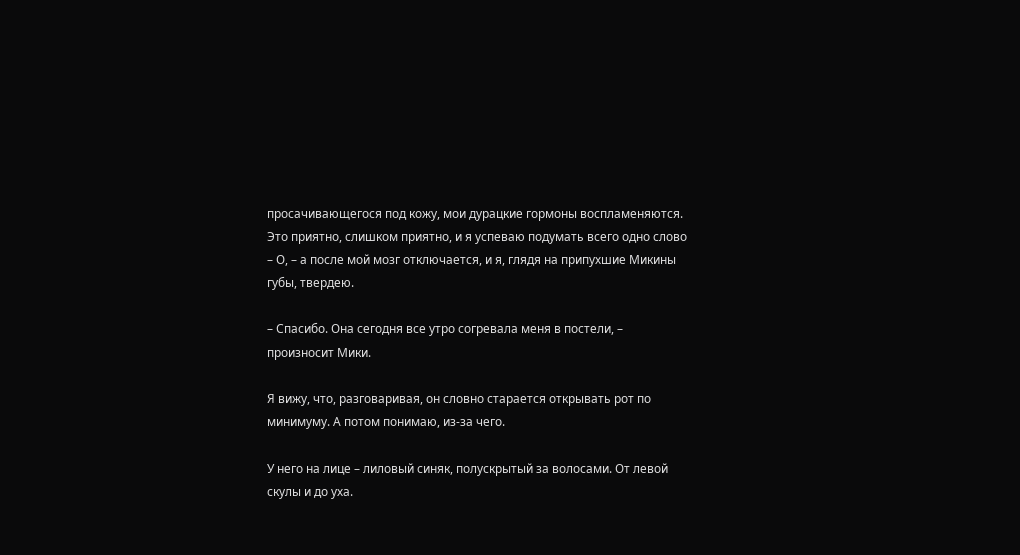просачивающегося под кожу, мои дурацкие гормоны воспламеняются. Это приятно, слишком приятно, и я успеваю подумать всего одно слово – О, – а после мой мозг отключается, и я, глядя на припухшие Микины губы, твердею.

– Спасибо. Она сегодня все утро согревала меня в постели, – произносит Мики.

Я вижу, что, разговаривая, он словно старается открывать рот по минимуму. А потом понимаю, из-за чего.

У него на лице – лиловый синяк, полускрытый за волосами. От левой скулы и до уха.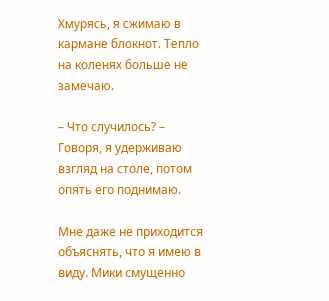Хмурясь, я сжимаю в кармане блокнот. Тепло на коленях больше не замечаю.

– Что случилось? – Говоря, я удерживаю взгляд на столе, потом опять его поднимаю.

Мне даже не приходится объяснять, что я имею в виду. Мики смущенно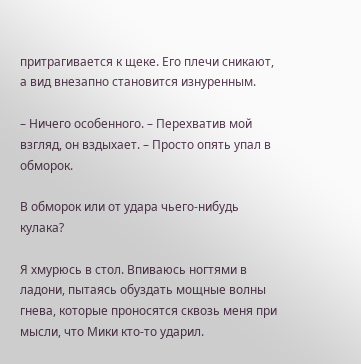притрагивается к щеке. Его плечи сникают, а вид внезапно становится изнуренным.

– Ничего особенного. – Перехватив мой взгляд, он вздыхает. – Просто опять упал в обморок.

В обморок или от удара чьего-нибудь кулака?

Я хмурюсь в стол. Впиваюсь ногтями в ладони, пытаясь обуздать мощные волны гнева, которые проносятся сквозь меня при мысли, что Мики кто-то ударил.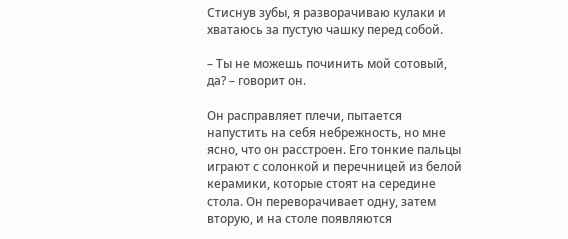Стиснув зубы, я разворачиваю кулаки и хватаюсь за пустую чашку перед собой.

– Ты не можешь починить мой сотовый, да? – говорит он.

Он расправляет плечи, пытается напустить на себя небрежность, но мне ясно, что он расстроен. Его тонкие пальцы играют с солонкой и перечницей из белой керамики, которые стоят на середине стола. Он переворачивает одну, затем вторую, и на столе появляются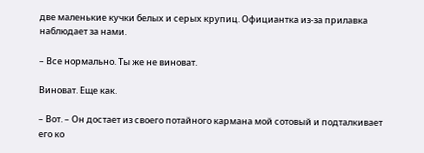две маленькие кучки белых и серых крупиц. Официантка из-за прилавка наблюдает за нами.

– Все нормально. Ты же не виноват.

Виноват. Еще как.

– Вот. – Он достает из своего потайного кармана мой сотовый и подталкивает его ко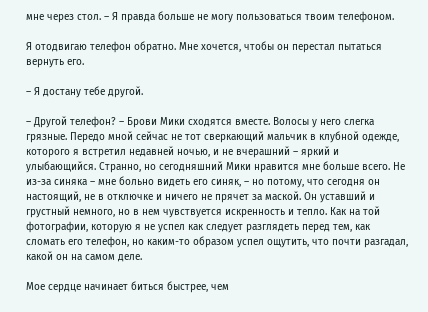мне через стол. – Я правда больше не могу пользоваться твоим телефоном.

Я отодвигаю телефон обратно. Мне хочется, чтобы он перестал пытаться вернуть его.

– Я достану тебе другой.

– Другой телефон? – Брови Мики сходятся вместе. Волосы у него слегка грязные. Передо мной сейчас не тот сверкающий мальчик в клубной одежде, которого я встретил недавней ночью, и не вчерашний – яркий и улыбающийся. Странно, но сегодняшний Мики нравится мне больше всего. Не из-за синяка – мне больно видеть его синяк, – но потому, что сегодня он настоящий, не в отключке и ничего не прячет за маской. Он уставший и грустный немного, но в нем чувствуется искренность и тепло. Как на той фотографии, которую я не успел как следует разглядеть перед тем, как сломать его телефон, но каким-то образом успел ощутить, что почти разгадал, какой он на самом деле.

Мое сердце начинает биться быстрее, чем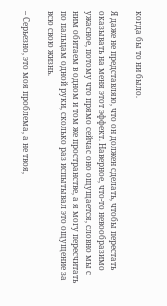когда бы то ни было.

Я даже не представляю, что он должен сделать, чтобы перестать оказывать на меня этот эффект. Наверное, что-то невообразимо ужасное, потому что прямо сейчас оно ощущается, словно мы с ним обитаем в одном и том же пространстве, а я могу пересчитать по пальцам одной руки, сколько раз испытывал это ощущение за всю свою жизнь.

– Серьезно, это моя проблема, а не твоя,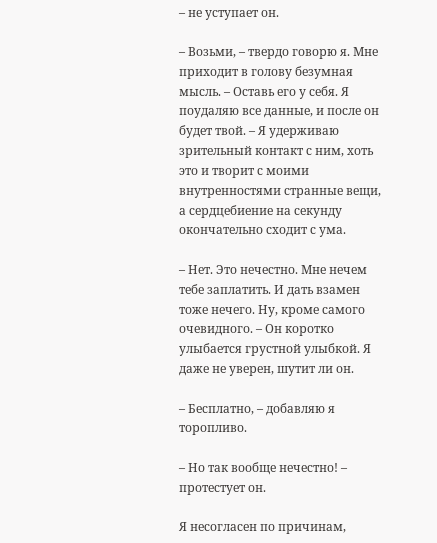– не уступает он.

– Возьми, – твердо говорю я. Мне приходит в голову безумная мысль. – Оставь его у себя. Я поудаляю все данные, и после он будет твой. – Я удерживаю зрительный контакт с ним, хоть это и творит с моими внутренностями странные вещи, а сердцебиение на секунду окончательно сходит с ума.

– Нет. Это нечестно. Мне нечем тебе заплатить. И дать взамен тоже нечего. Ну, кроме самого очевидного. – Он коротко улыбается грустной улыбкой. Я даже не уверен, шутит ли он.

– Бесплатно, – добавляю я торопливо.

– Но так вообще нечестно! – протестует он.

Я несогласен по причинам,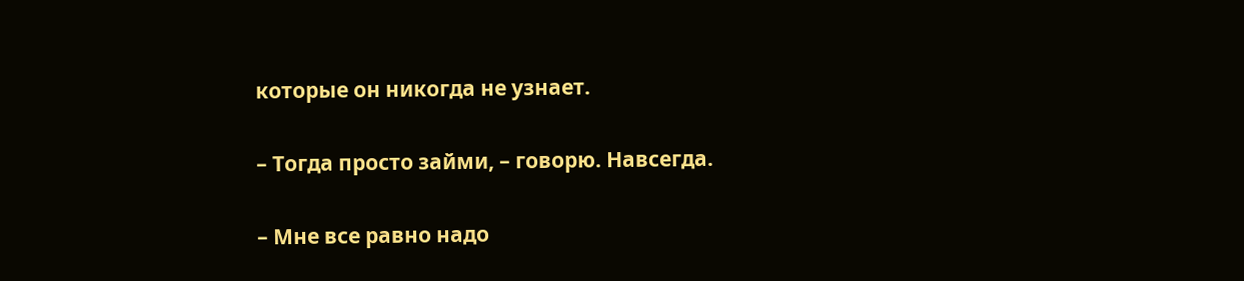которые он никогда не узнает.

– Тогда просто займи, – говорю. Навсегда.

– Мне все равно надо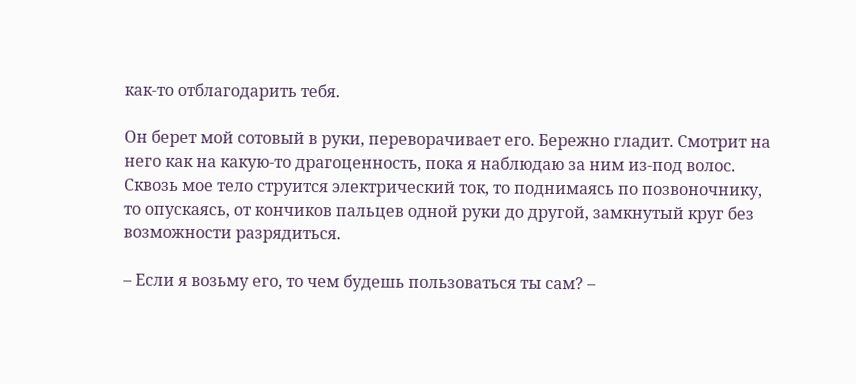как-то отблагодарить тебя.

Он берет мой сотовый в руки, переворачивает его. Бережно гладит. Смотрит на него как на какую-то драгоценность, пока я наблюдаю за ним из-под волос. Сквозь мое тело струится электрический ток, то поднимаясь по позвоночнику, то опускаясь, от кончиков пальцев одной руки до другой, замкнутый круг без возможности разрядиться.

– Если я возьму его, то чем будешь пользоваться ты сам? –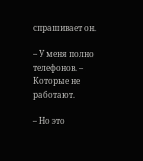спрашивает он.

– У меня полно телефонов. – Которые не работают.

– Но это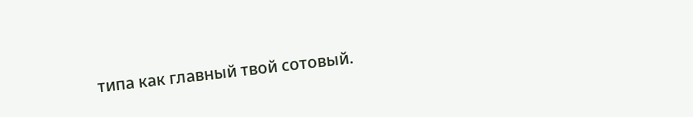типа как главный твой сотовый.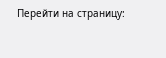Перейти на страницу: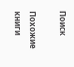Поиск

Похожие книги